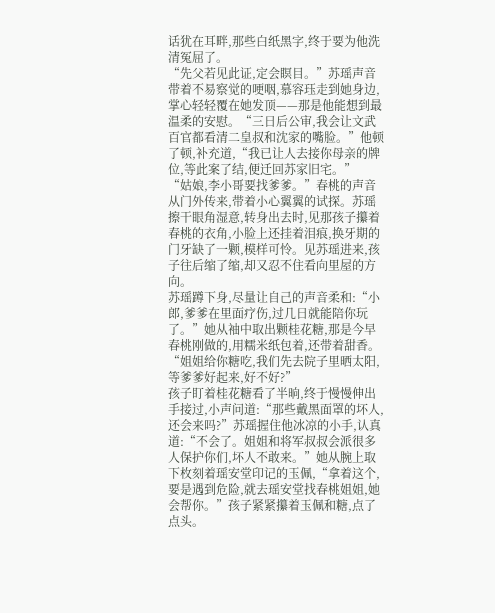话犹在耳畔,那些白纸黑字,终于要为他洗清冤屈了。
“先父若见此证,定会瞑目。”苏瑶声音带着不易察觉的哽咽,慕容珏走到她身边,掌心轻轻覆在她发顶——那是他能想到最温柔的安慰。“三日后公审,我会让文武百官都看清二皇叔和沈家的嘴脸。”他顿了顿,补充道,“我已让人去接你母亲的牌位,等此案了结,便迁回苏家旧宅。”
“姑娘,李小哥要找爹爹。”春桃的声音从门外传来,带着小心翼翼的试探。苏瑶擦干眼角湿意,转身出去时,见那孩子攥着春桃的衣角,小脸上还挂着泪痕,换牙期的门牙缺了一颗,模样可怜。见苏瑶进来,孩子往后缩了缩,却又忍不住看向里屋的方向。
苏瑶蹲下身,尽量让自己的声音柔和:“小郎,爹爹在里面疗伤,过几日就能陪你玩了。”她从袖中取出颗桂花糖,那是今早春桃刚做的,用糯米纸包着,还带着甜香。“姐姐给你糖吃,我们先去院子里晒太阳,等爹爹好起来,好不好?”
孩子盯着桂花糖看了半晌,终于慢慢伸出手接过,小声问道:“那些戴黑面罩的坏人,还会来吗?”苏瑶握住他冰凉的小手,认真道:“不会了。姐姐和将军叔叔会派很多人保护你们,坏人不敢来。”她从腕上取下枚刻着瑶安堂印记的玉佩,“拿着这个,要是遇到危险,就去瑶安堂找春桃姐姐,她会帮你。”孩子紧紧攥着玉佩和糖,点了点头。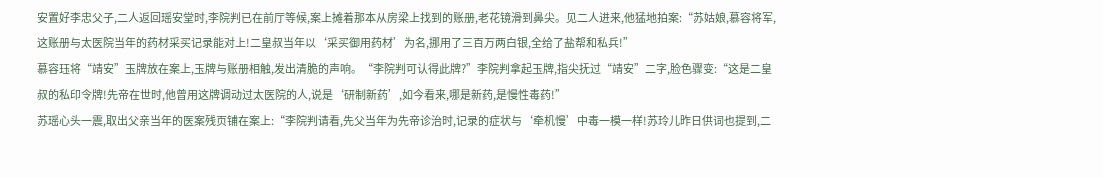安置好李忠父子,二人返回瑶安堂时,李院判已在前厅等候,案上摊着那本从房梁上找到的账册,老花镜滑到鼻尖。见二人进来,他猛地拍案:“苏姑娘,慕容将军,这账册与太医院当年的药材采买记录能对上!二皇叔当年以‘采买御用药材’为名,挪用了三百万两白银,全给了盐帮和私兵!”
慕容珏将“靖安”玉牌放在案上,玉牌与账册相触,发出清脆的声响。“李院判可认得此牌?”李院判拿起玉牌,指尖抚过“靖安”二字,脸色骤变:“这是二皇叔的私印令牌!先帝在世时,他曾用这牌调动过太医院的人,说是‘研制新药’,如今看来,哪是新药,是慢性毒药!”
苏瑶心头一震,取出父亲当年的医案残页铺在案上:“李院判请看,先父当年为先帝诊治时,记录的症状与‘牵机慢’中毒一模一样!苏玲儿昨日供词也提到,二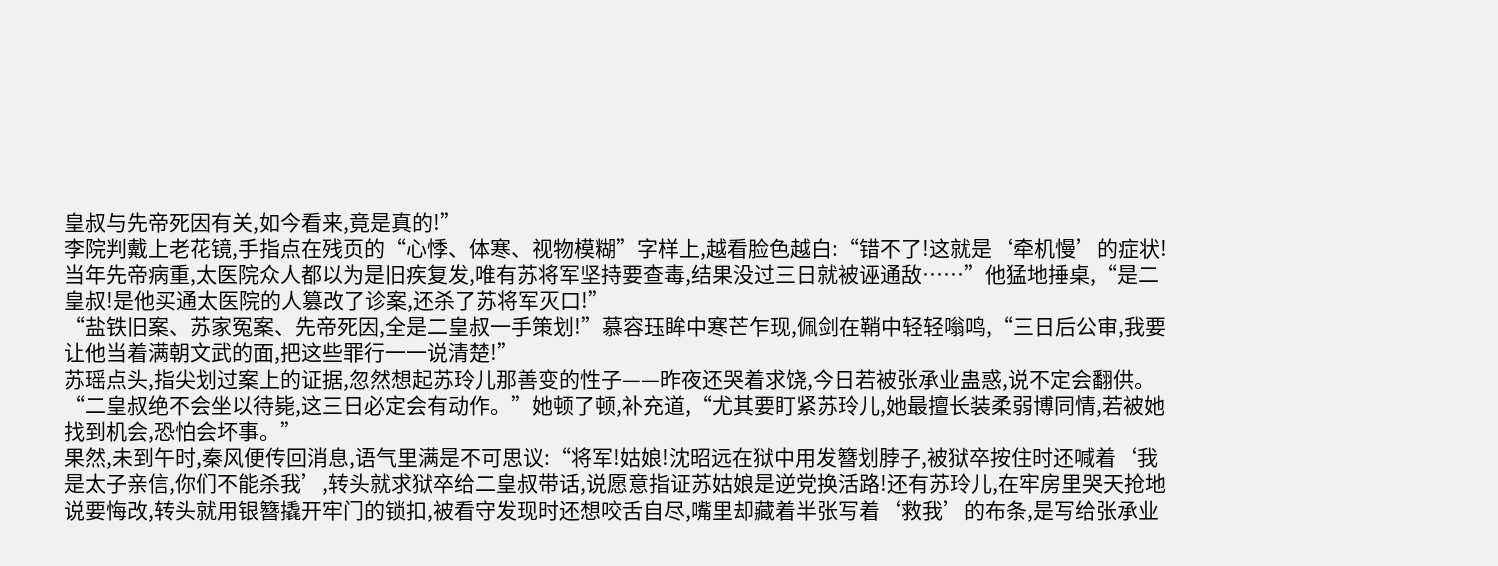皇叔与先帝死因有关,如今看来,竟是真的!”
李院判戴上老花镜,手指点在残页的“心悸、体寒、视物模糊”字样上,越看脸色越白:“错不了!这就是‘牵机慢’的症状!当年先帝病重,太医院众人都以为是旧疾复发,唯有苏将军坚持要查毒,结果没过三日就被诬通敌……”他猛地捶桌,“是二皇叔!是他买通太医院的人篡改了诊案,还杀了苏将军灭口!”
“盐铁旧案、苏家冤案、先帝死因,全是二皇叔一手策划!”慕容珏眸中寒芒乍现,佩剑在鞘中轻轻嗡鸣,“三日后公审,我要让他当着满朝文武的面,把这些罪行一一说清楚!”
苏瑶点头,指尖划过案上的证据,忽然想起苏玲儿那善变的性子——昨夜还哭着求饶,今日若被张承业蛊惑,说不定会翻供。“二皇叔绝不会坐以待毙,这三日必定会有动作。”她顿了顿,补充道,“尤其要盯紧苏玲儿,她最擅长装柔弱博同情,若被她找到机会,恐怕会坏事。”
果然,未到午时,秦风便传回消息,语气里满是不可思议:“将军!姑娘!沈昭远在狱中用发簪划脖子,被狱卒按住时还喊着‘我是太子亲信,你们不能杀我’,转头就求狱卒给二皇叔带话,说愿意指证苏姑娘是逆党换活路!还有苏玲儿,在牢房里哭天抢地说要悔改,转头就用银簪撬开牢门的锁扣,被看守发现时还想咬舌自尽,嘴里却藏着半张写着‘救我’的布条,是写给张承业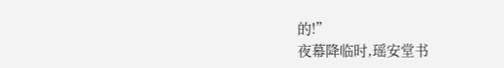的!”
夜幕降临时,瑶安堂书